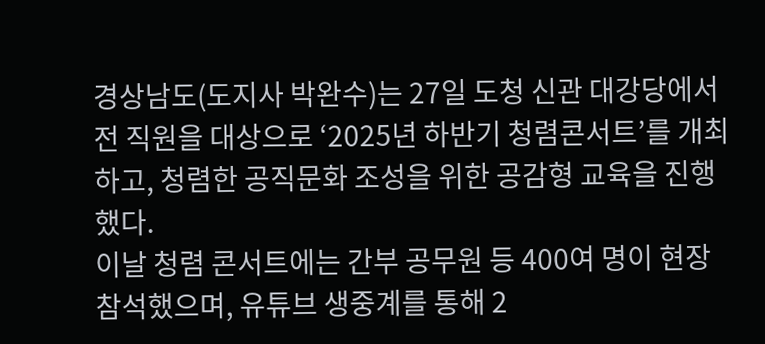경상남도(도지사 박완수)는 27일 도청 신관 대강당에서 전 직원을 대상으로 ‘2025년 하반기 청렴콘서트’를 개최하고, 청렴한 공직문화 조성을 위한 공감형 교육을 진행했다.
이날 청렴 콘서트에는 간부 공무원 등 400여 명이 현장 참석했으며, 유튜브 생중계를 통해 2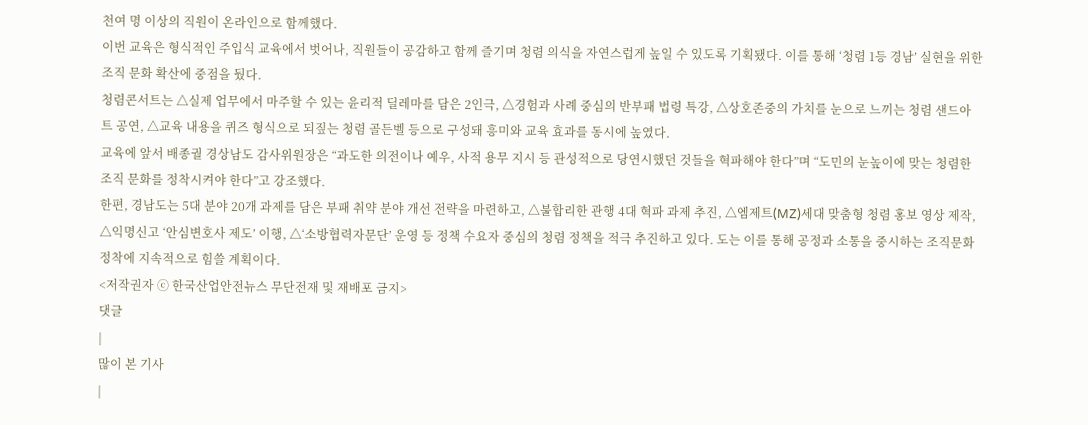천여 명 이상의 직원이 온라인으로 함께했다.
이번 교육은 형식적인 주입식 교육에서 벗어나, 직원들이 공감하고 함께 즐기며 청렴 의식을 자연스럽게 높일 수 있도록 기획됐다. 이를 통해 ‘청렴 1등 경남’ 실현을 위한 조직 문화 확산에 중점을 뒀다.
청렴콘서트는 △실제 업무에서 마주할 수 있는 윤리적 딜레마를 담은 2인극, △경험과 사례 중심의 반부패 법령 특강, △상호존중의 가치를 눈으로 느끼는 청렴 샌드아트 공연, △교육 내용을 퀴즈 형식으로 되짚는 청렴 골든벨 등으로 구성돼 흥미와 교육 효과를 동시에 높였다.
교육에 앞서 배종궐 경상남도 감사위원장은 “과도한 의전이나 예우, 사적 용무 지시 등 관성적으로 당연시했던 것들을 혁파해야 한다”며 “도민의 눈높이에 맞는 청렴한 조직 문화를 정착시켜야 한다”고 강조했다.
한편, 경남도는 5대 분야 20개 과제를 담은 부패 취약 분야 개선 전략을 마련하고, △불합리한 관행 4대 혁파 과제 추진, △엠제트(MZ)세대 맞춤형 청렴 홍보 영상 제작, △익명신고 ‘안심변호사 제도’ 이행, △‘소방협력자문단’ 운영 등 정책 수요자 중심의 청렴 정책을 적극 추진하고 있다. 도는 이를 통해 공정과 소통을 중시하는 조직문화 정착에 지속적으로 힘쓸 계획이다.
<저작권자 ⓒ 한국산업안전뉴스 무단전재 및 재배포 금지>
댓글
|
많이 본 기사
|